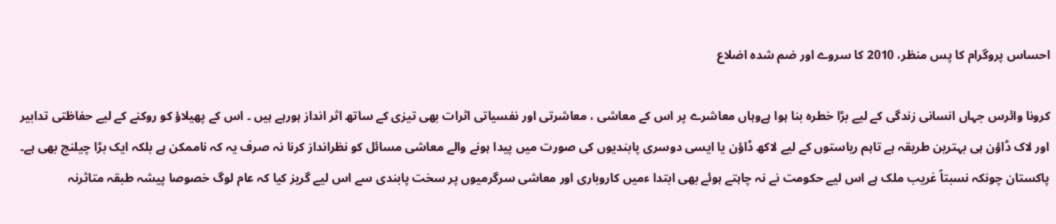احساس پروگرام کا پس منظر، 2010 کا سروے اور ضم شدہ اضلاع

کرونا وائرس جہاں انسانی زندگی کے لیے بڑا خطرہ بنا ہوا ہےوہاں معاشرے پر اس کے معاشی ، معاشرتی اور نفسیاتی اثرات بھی تیزی کے ساتھ اثر انداز ہورہے ہیں ۔ اس کے پھیلاؤ کو روکنے کے لیے حفاظتی تدابیر اور لاک ڈاؤن ہی بہترین طریقہ ہے تاہم ریاستوں کے لیے لاکھ ڈاؤن یا ایسی دوسری پابندیوں کی صورت میں پیدا ہونے والے معاشی مسائل کو نظرانداز کرنا نہ صرف یہ کہ ناممکن ہے بلکہ ایک بڑا چیلنج بھی ہے۔
پاکستان چونکہ نسبتاً غریب ملک ہے اس لیے حکومت نے نہ چاہتے ہوئے بھی ابتدا ءمیں کاروباری اور معاشی سرگرمیوں پر سخت پابندی سے اس لیے گریز کیا کہ عام لوگ خصوصا پیشہ طبقہ متاثرنہ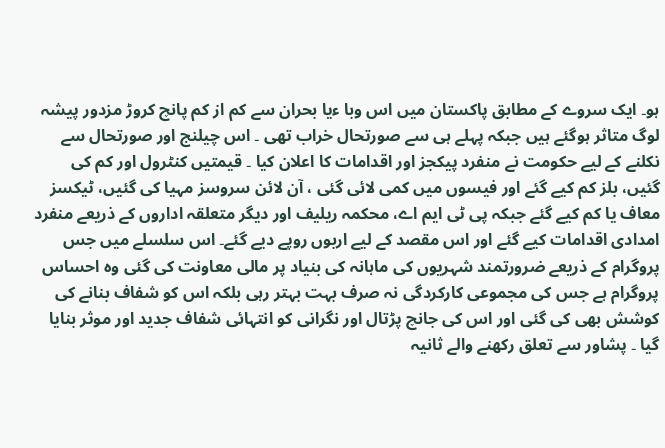ہو۔ ایک سروے کے مطابق پاکستان میں اس وبا ءیا بحران سے کم از کم پانچ کروڑ مزدور پیشہ لوگ متاثر ہوگئے ہیں جبکہ پہلے ہی سے صورتحال خراب تھی ۔ اس چیلنج اور صورتحال سے نکلنے کے لیے حکومت نے منفرد پیکجز اور اقدامات کا اعلان کیا ۔ قیمتیں کنٹرول اور کم کی گئیں، بلز کم کیے گئے اور فیسوں میں کمی لائی گئی ، آن لائن سروسز مہیا کی گئیں، ٹیکسز معاف یا کم کیے گئے جبکہ پی ٹی ایم اے، محکمہ ریلیف اور دیگر متعلقہ اداروں کے ذریعے منفرد امدادی اقدامات کیے گئے اور اس مقصد کے لیے اربوں روپے دیے گئے۔ اس سلسلے میں جس پروگرام کے ذریعے ضرورتمند شہریوں کی ماہانہ کی بنیاد پر مالی معاونت کی گئی وہ احساس پروگرام ہے جس کی مجموعی کارکردگی نہ صرف بہت بہتر رہی بلکہ اس کو شفاف بنانے کی کوشش بھی کی گئی اور اس کی جانچ پڑتال اور نگرانی کو انتہائی شفاف جدید اور موثر بنایا گیا ۔ پشاور سے تعلق رکھنے والے ثانیہ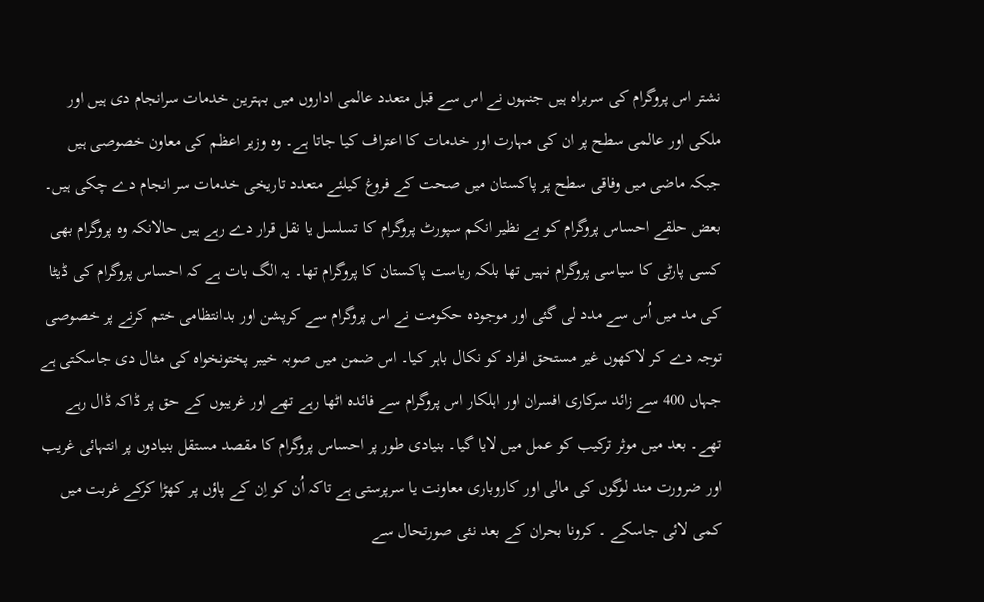نشتر اس پروگرام کی سربراہ ہیں جنہوں نے اس سے قبل متعدد عالمی اداروں میں بہترین خدمات سرانجام دی ہیں اور ملکی اور عالمی سطح پر ان کی مہارت اور خدمات کا اعتراف کیا جاتا ہے۔ وہ وزیر اعظم کی معاون خصوصی ہیں جبکہ ماضی میں وفاقی سطح پر پاکستان میں صحت کے فروغ کیلئے متعدد تاریخی خدمات سر انجام دے چکی ہیں۔ بعض حلقے احساس پروگرام کو بے نظیر انکم سپورٹ پروگرام کا تسلسل یا نقل قرار دے رہے ہیں حالانکہ وہ پروگرام بھی کسی پارٹی کا سیاسی پروگرام نہیں تھا بلکہ ریاست پاکستان کا پروگرام تھا۔ یہ الگ بات ہے کہ احساس پروگرام کی ڈیٹا کی مد میں اُس سے مدد لی گئی اور موجودہ حکومت نے اس پروگرام سے کرپشن اور بدانتظامی ختم کرنے پر خصوصی توجہ دے کر لاکھوں غیر مستحق افراد کو نکال باہر کیا۔ اس ضمن میں صوبہ خیبر پختونخواہ کی مثال دی جاسکتی ہے جہاں 400 سے زائد سرکاری افسران اور اہلکار اس پروگرام سے فائدہ اٹھا رہے تھے اور غریبوں کے حق پر ڈاکہ ڈال رہے تھے۔ بعد میں موثر ترکیب کو عمل میں لایا گیا۔ بنیادی طور پر احساس پروگرام کا مقصد مستقل بنیادوں پر انتہائی غریب اور ضرورت مند لوگوں کی مالی اور کاروباری معاونت یا سرپرستی ہے تاکہ اُن کو اِن کے پاؤں پر کھڑا کرکے غربت میں کمی لائی جاسکے ۔ کرونا بحران کے بعد نئی صورتحال سے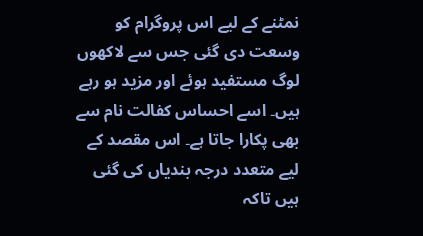نمٹنے کے لیے اس پروگرام کو وسعت دی گئی جس سے لاکھوں لوگ مستفید ہوئے اور مزید ہو رہے ہیں۔ اسے احساس کفالت نام سے بھی پکارا جاتا ہے۔ اس مقصد کے لیے متعدد درجہ بندیاں کی گئی ہیں تاکہ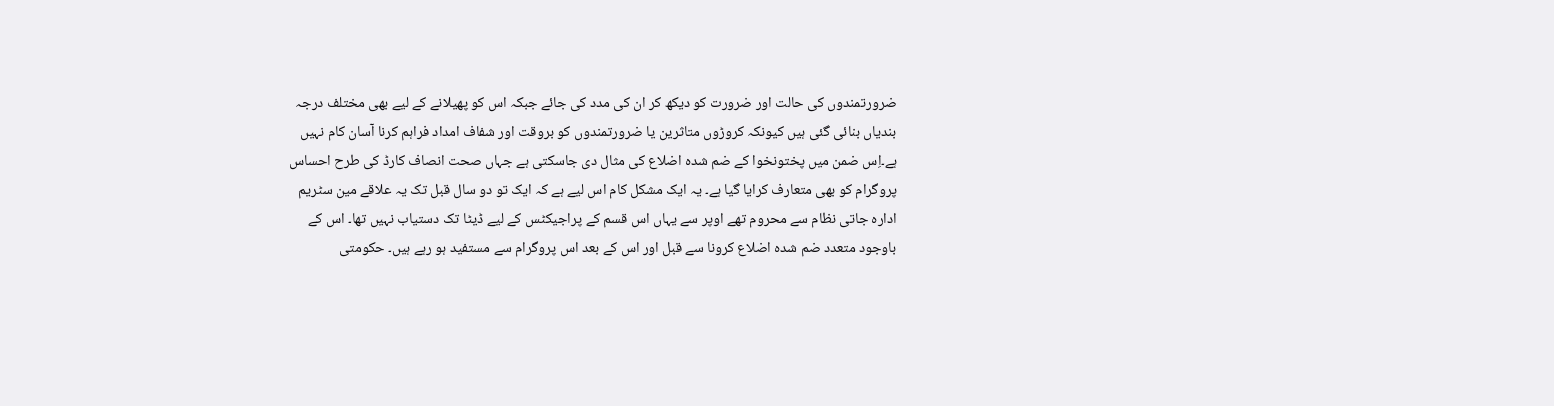ضرورتمندوں کی حالت اور ضرورت کو دیکھ کر ان کی مدد کی جائے جبکہ اس کو پھیلانے کے لیے بھی مختلف درجہ بندیاں بنائی گئی ہیں کیونکہ کروڑوں متاثرین یا ضرورتمندوں کو بروقت اور شفاف امداد فراہم کرنا آسان کام نہیں ہے۔اِس ضمن میں پختونخوا کے ضم شدہ اضلاع کی مثال دی جاسکتی ہے جہاں صحت انصاف کارڈ کی طرح احساس پروگرام کو بھی متعارف کرایا گیا ہے۔ یہ ایک مشکل کام اس لیے ہے کہ ایک تو دو سال قبل تک یہ علاقے مین سٹریم ادارہ جاتی نظام سے محروم تھے اوپر سے یہاں اس قسم کے پراجیکٹس کے لیے ڈیٹا تک دستیاب نہیں تھا۔ اس کے باوجود متعدد ضم شدہ اضلاع کرونا سے قبل اور اس کے بعد اس پروگرام سے مستفید ہو رہے ہیں۔ حکومتی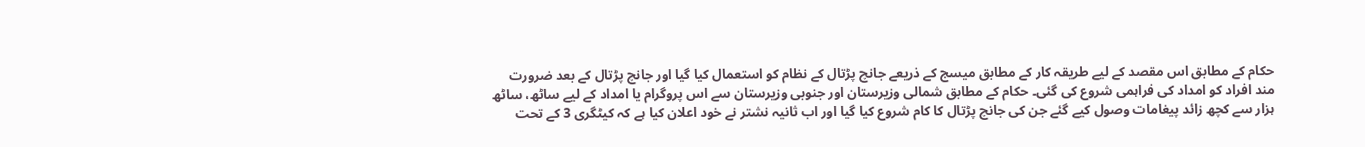حکام کے مطابق اس مقصد کے لیے طریقہ کار کے مطابق میسج کے ذریعے جانچ پڑتال کے نظام کو استعمال کیا گیا اور جانچ پڑتال کے بعد ضرورت مند افراد کو امداد کی فراہمی شروع کی گئی۔ حکام کے مطابق شمالی وزیرستان اور جنوبی وزیرستان سے اس پروگرام یا امداد کے لیے ساٹھ، ساٹھ ہزار سے کچھ زائد پیغامات وصول کیے گئے جن کی جانچ پڑتال کا کام شروع کیا گیا اور اب ثانیہ نشتر نے خود اعلان کیا ہے کہ کیٹگری 3 کے تحت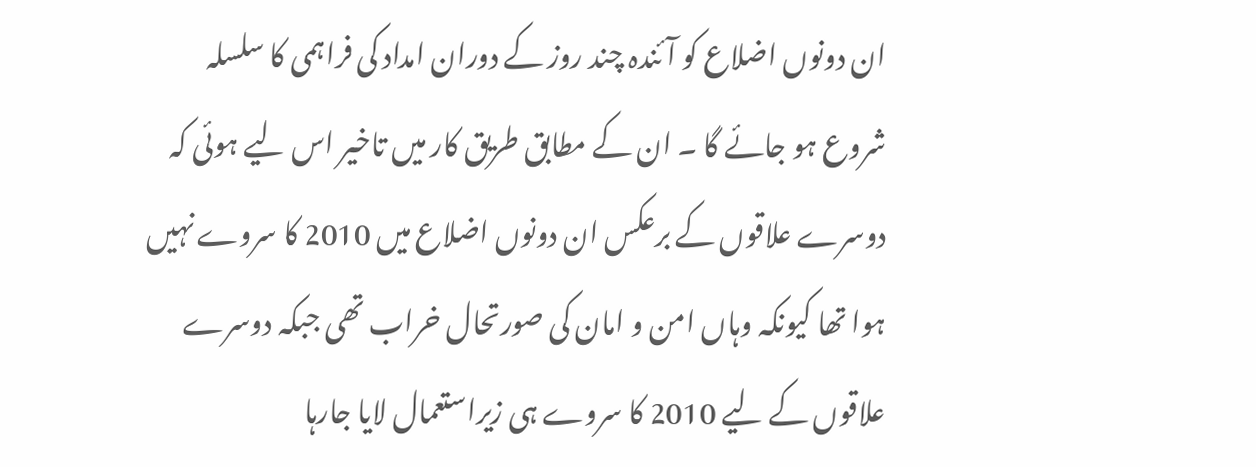ان دونوں اضلاع کو آئندہ چند روز کے دوران امداد کی فراہمی کا سلسلہ شروع ہو جائے گا ۔ ان کے مطابق طریق کار میں تاخیر اس لیے ہوئی کہ دوسرے علاقوں کے برعکس ان دونوں اضلاع میں 2010 کا سروے نہیں ہوا تھا کیونکہ وہاں امن و امان کی صورتحال خراب تھی جبکہ دوسرے علاقوں کے لیے 2010 کا سروے ہی زیراستعمال لایا جارہا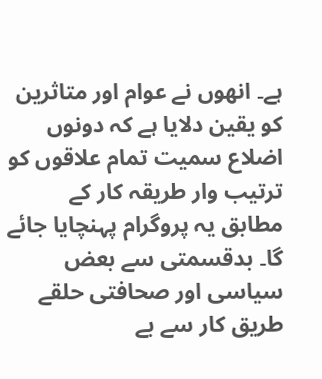ہے۔ انھوں نے عوام اور متاثرین کو یقین دلایا ہے کہ دونوں اضلاع سمیت تمام علاقوں کو ترتیب وار طریقہ کار کے مطابق یہ پروگرام پہنچایا جائے گا۔ بدقسمتی سے بعض سیاسی اور صحافتی حلقے طریق کار سے بے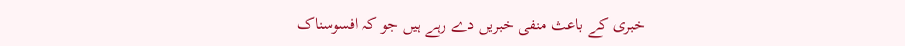خبری کے باعث منفی خبریں دے رہے ہیں جو کہ افسوسناک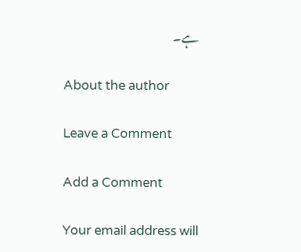ہے۔

About the author

Leave a Comment

Add a Comment

Your email address will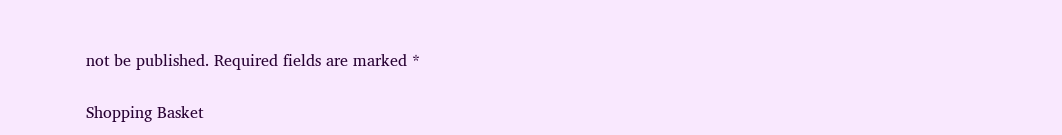not be published. Required fields are marked *

Shopping Basket